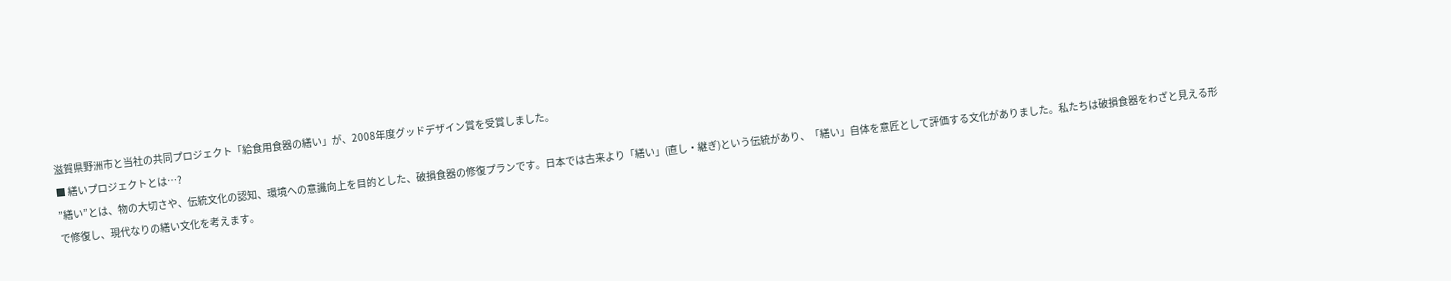滋賀県野洲市と当社の共同プロジェクト「給食用食器の繕い」が、2008年度グッドデザイン賞を受賞しました。
■ 繕いプロジェクトとは…?
”繕い”とは、物の大切さや、伝統文化の認知、環境への意識向上を目的とした、破損食器の修復プランです。日本では古来より「繕い」(直し・継ぎ)という伝統があり、「繕い」自体を意匠として評価する文化がありました。私たちは破損食器をわざと見える形で修復し、現代なりの繕い文化を考えます。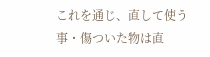これを通じ、直して使う事・傷ついた物は直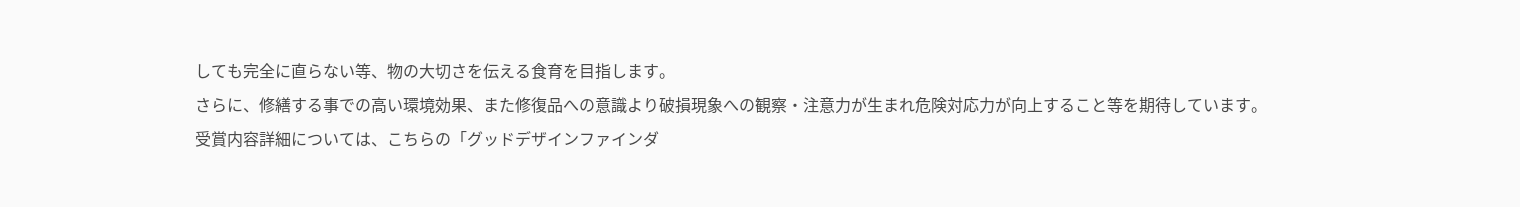しても完全に直らない等、物の大切さを伝える食育を目指します。
さらに、修繕する事での高い環境効果、また修復品への意識より破損現象への観察・注意力が生まれ危険対応力が向上すること等を期待しています。
受賞内容詳細については、こちらの「グッドデザインファインダ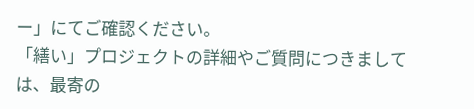ー」にてご確認ください。
「繕い」プロジェクトの詳細やご質問につきましては、最寄の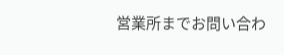営業所までお問い合わ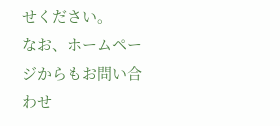せください。
なお、ホームページからもお問い合わせ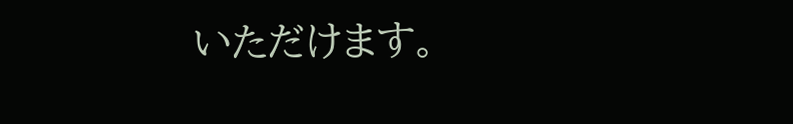いただけます。